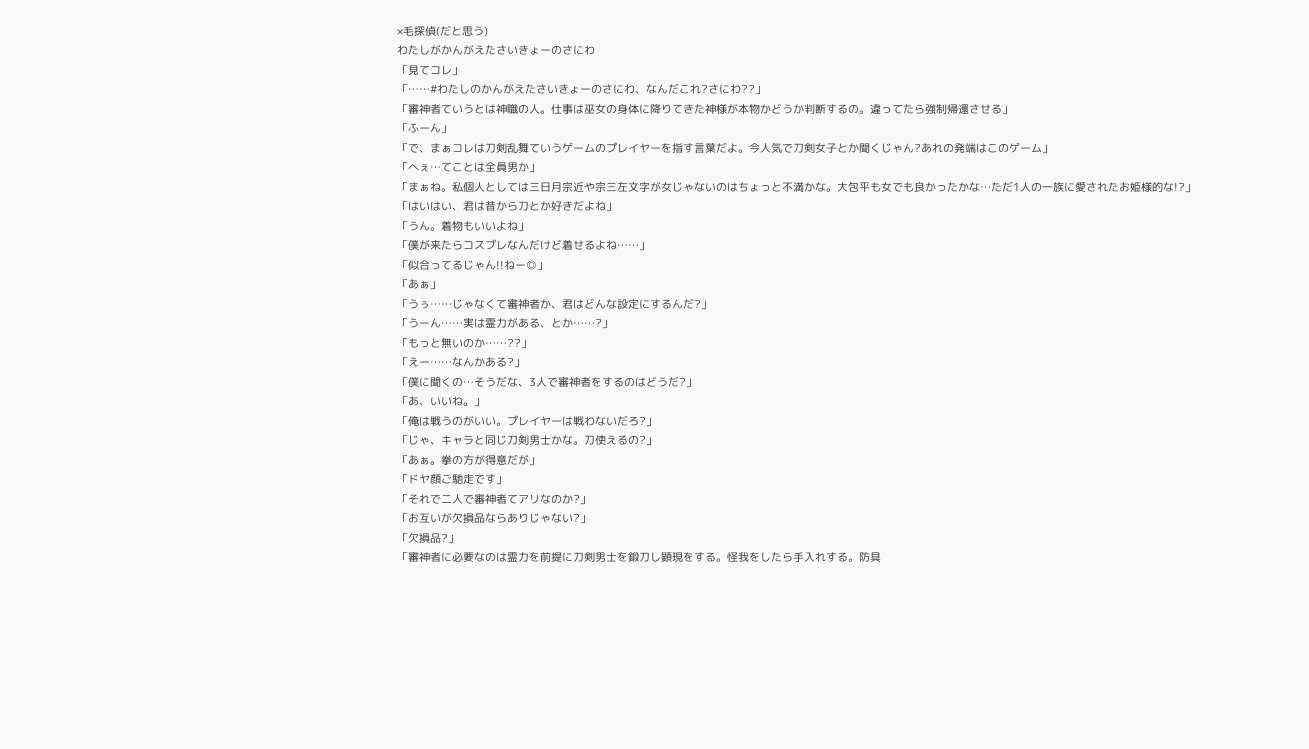×毛探偵(だと思う)
わたしがかんがえたさいきょーのさにわ
「見てコレ」
「……#わたしのかんがえたさいきょーのさにわ、なんだこれ?さにわ??」
「審神者ていうとは神職の人。仕事は巫女の身体に降りてきた神様が本物かどうか判断するの。違ってたら強制帰還させる」
「ふーん」
「で、まぁコレは刀剣乱舞ていうゲームのプレイヤーを指す言葉だよ。今人気で刀剣女子とか聞くじゃん?あれの発端はこのゲーム」
「へぇ…てことは全員男か」
「まぁね。私個人としては三日月宗近や宗三左文字が女じゃないのはちょっと不満かな。大包平も女でも良かったかな…ただ1人の一族に愛されたお姫様的な!?」
「はいはい、君は昔から刀とか好きだよね」
「うん。着物もいいよね」
「僕が来たらコスプレなんだけど着せるよね……」
「似合ってるじゃん!!ねー◎」
「あぁ」
「うぅ……じゃなくて審神者か、君はどんな設定にするんだ?」
「うーん……実は霊力がある、とか……?」
「もっと無いのか……??」
「えー……なんかある?」
「僕に聞くの…そうだな、3人で審神者をするのはどうだ?」
「あ、いいね。」
「俺は戦うのがいい。プレイヤーは戦わないだろ?」
「じゃ、キャラと同じ刀剣男士かな。刀使えるの?」
「あぁ。拳の方が得意だが」
「ドヤ顔ご馳走です」
「それで二人で審神者てアリなのか?」
「お互いが欠損品ならありじゃない?」
「欠損品?」
「審神者に必要なのは霊力を前提に刀剣男士を鍛刀し顕現をする。怪我をしたら手入れする。防具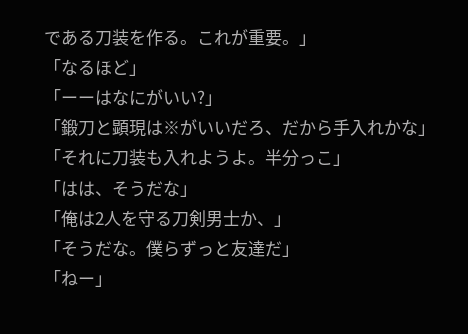である刀装を作る。これが重要。」
「なるほど」
「ーーはなにがいい?」
「鍛刀と顕現は※がいいだろ、だから手入れかな」
「それに刀装も入れようよ。半分っこ」
「はは、そうだな」
「俺は2人を守る刀剣男士か、」
「そうだな。僕らずっと友達だ」
「ねー」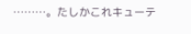………。たしかこれキューテ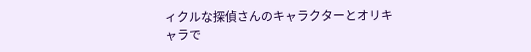ィクルな探偵さんのキャラクターとオリキャラで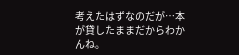考えたはずなのだが…本が貸したままだからわかんね。